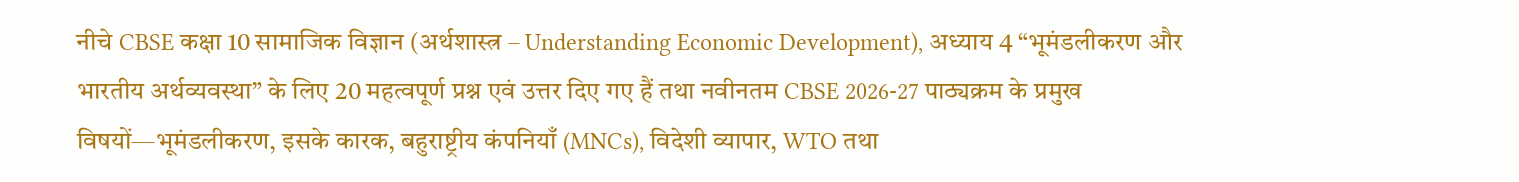नीचे CBSE कक्षा 10 सामाजिक विज्ञान (अर्थशास्त्र – Understanding Economic Development), अध्याय 4 “भूमंडलीकरण और भारतीय अर्थव्यवस्था” के लिए 20 महत्वपूर्ण प्रश्न एवं उत्तर दिए गए हैं तथा नवीनतम CBSE 2026-27 पाठ्यक्रम के प्रमुख विषयों—भूमंडलीकरण, इसके कारक, बहुराष्ट्रीय कंपनियाँ (MNCs), विदेशी व्यापार, WTO तथा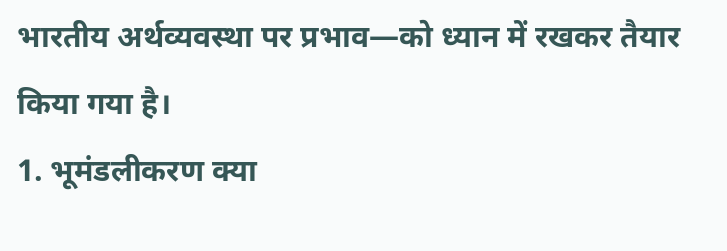भारतीय अर्थव्यवस्था पर प्रभाव—को ध्यान में रखकर तैयार किया गया है।
1. भूमंडलीकरण क्या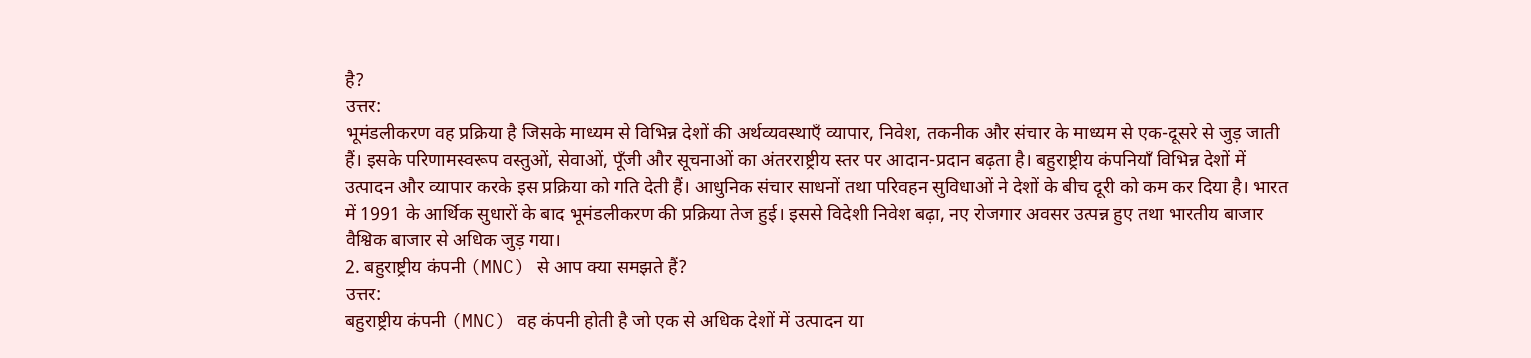है?
उत्तर:
भूमंडलीकरण वह प्रक्रिया है जिसके माध्यम से विभिन्न देशों की अर्थव्यवस्थाएँ व्यापार, निवेश, तकनीक और संचार के माध्यम से एक-दूसरे से जुड़ जाती हैं। इसके परिणामस्वरूप वस्तुओं, सेवाओं, पूँजी और सूचनाओं का अंतरराष्ट्रीय स्तर पर आदान-प्रदान बढ़ता है। बहुराष्ट्रीय कंपनियाँ विभिन्न देशों में उत्पादन और व्यापार करके इस प्रक्रिया को गति देती हैं। आधुनिक संचार साधनों तथा परिवहन सुविधाओं ने देशों के बीच दूरी को कम कर दिया है। भारत में 1991 के आर्थिक सुधारों के बाद भूमंडलीकरण की प्रक्रिया तेज हुई। इससे विदेशी निवेश बढ़ा, नए रोजगार अवसर उत्पन्न हुए तथा भारतीय बाजार वैश्विक बाजार से अधिक जुड़ गया।
2. बहुराष्ट्रीय कंपनी (MNC) से आप क्या समझते हैं?
उत्तर:
बहुराष्ट्रीय कंपनी (MNC) वह कंपनी होती है जो एक से अधिक देशों में उत्पादन या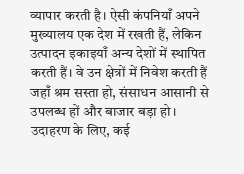व्यापार करती है। ऐसी कंपनियाँ अपने मुख्यालय एक देश में रखती हैं, लेकिन उत्पादन इकाइयाँ अन्य देशों में स्थापित करती हैं। वे उन क्षेत्रों में निवेश करती हैं जहाँ श्रम सस्ता हो, संसाधन आसानी से उपलब्ध हों और बाजार बड़ा हो। उदाहरण के लिए, कई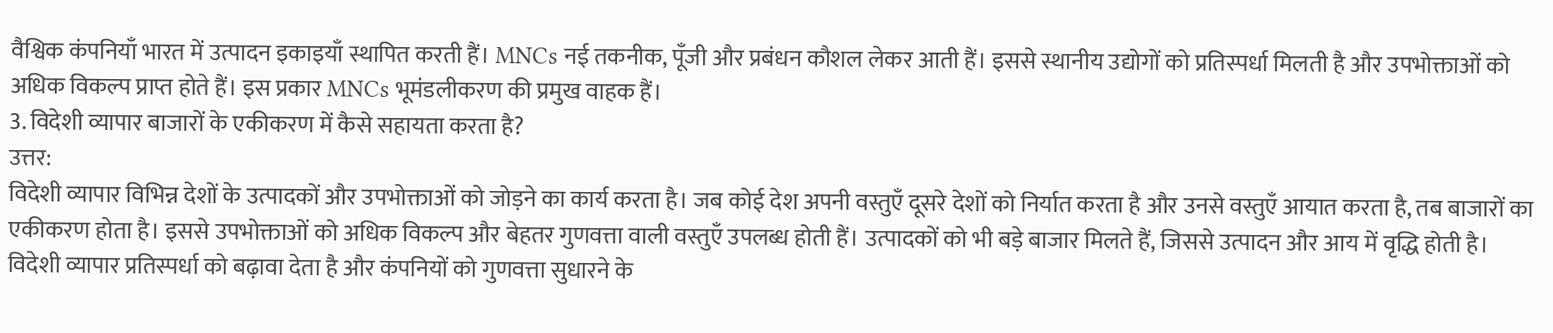वैश्विक कंपनियाँ भारत में उत्पादन इकाइयाँ स्थापित करती हैं। MNCs नई तकनीक, पूँजी और प्रबंधन कौशल लेकर आती हैं। इससे स्थानीय उद्योगों को प्रतिस्पर्धा मिलती है और उपभोक्ताओं को अधिक विकल्प प्राप्त होते हैं। इस प्रकार MNCs भूमंडलीकरण की प्रमुख वाहक हैं।
3. विदेशी व्यापार बाजारों के एकीकरण में कैसे सहायता करता है?
उत्तर:
विदेशी व्यापार विभिन्न देशों के उत्पादकों और उपभोक्ताओं को जोड़ने का कार्य करता है। जब कोई देश अपनी वस्तुएँ दूसरे देशों को निर्यात करता है और उनसे वस्तुएँ आयात करता है, तब बाजारों का एकीकरण होता है। इससे उपभोक्ताओं को अधिक विकल्प और बेहतर गुणवत्ता वाली वस्तुएँ उपलब्ध होती हैं। उत्पादकों को भी बड़े बाजार मिलते हैं, जिससे उत्पादन और आय में वृद्धि होती है। विदेशी व्यापार प्रतिस्पर्धा को बढ़ावा देता है और कंपनियों को गुणवत्ता सुधारने के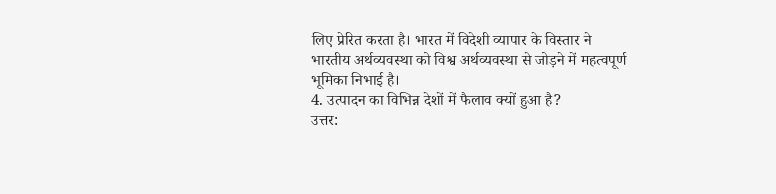लिए प्रेरित करता है। भारत में विदेशी व्यापार के विस्तार ने भारतीय अर्थव्यवस्था को विश्व अर्थव्यवस्था से जोड़ने में महत्वपूर्ण भूमिका निभाई है।
4. उत्पादन का विभिन्न देशों में फैलाव क्यों हुआ है?
उत्तर: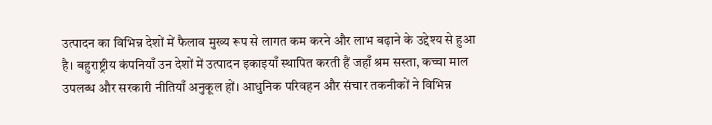उत्पादन का विभिन्न देशों में फैलाव मुख्य रूप से लागत कम करने और लाभ बढ़ाने के उद्देश्य से हुआ है। बहुराष्ट्रीय कंपनियाँ उन देशों में उत्पादन इकाइयाँ स्थापित करती हैं जहाँ श्रम सस्ता, कच्चा माल उपलब्ध और सरकारी नीतियाँ अनुकूल हों। आधुनिक परिवहन और संचार तकनीकों ने विभिन्न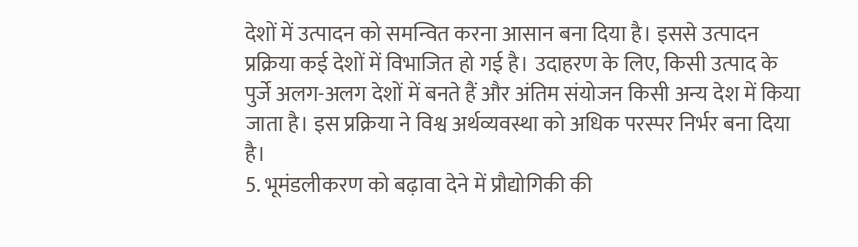देशों में उत्पादन को समन्वित करना आसान बना दिया है। इससे उत्पादन प्रक्रिया कई देशों में विभाजित हो गई है। उदाहरण के लिए, किसी उत्पाद के पुर्जे अलग-अलग देशों में बनते हैं और अंतिम संयोजन किसी अन्य देश में किया जाता है। इस प्रक्रिया ने विश्व अर्थव्यवस्था को अधिक परस्पर निर्भर बना दिया है।
5. भूमंडलीकरण को बढ़ावा देने में प्रौद्योगिकी की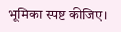भूमिका स्पष्ट कीजिए।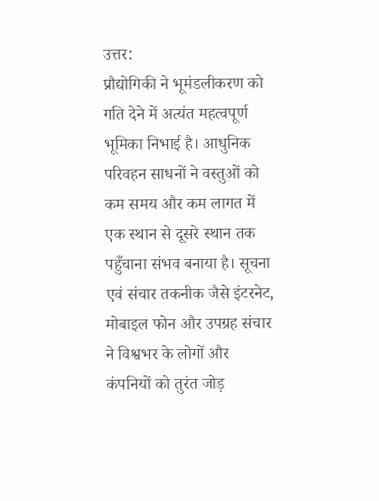उत्तर:
प्रौद्योगिकी ने भूमंडलीकरण को गति देने में अत्यंत महत्वपूर्ण भूमिका निभाई है। आधुनिक परिवहन साधनों ने वस्तुओं को कम समय और कम लागत में एक स्थान से दूसरे स्थान तक पहुँचाना संभव बनाया है। सूचना एवं संचार तकनीक जैसे इंटरनेट, मोबाइल फोन और उपग्रह संचार ने विश्वभर के लोगों और कंपनियों को तुरंत जोड़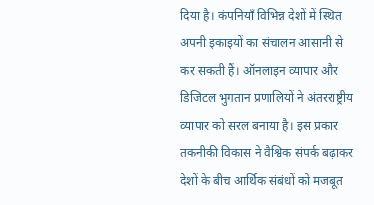दिया है। कंपनियाँ विभिन्न देशों में स्थित अपनी इकाइयों का संचालन आसानी से कर सकती हैं। ऑनलाइन व्यापार और डिजिटल भुगतान प्रणालियों ने अंतरराष्ट्रीय व्यापार को सरल बनाया है। इस प्रकार तकनीकी विकास ने वैश्विक संपर्क बढ़ाकर देशों के बीच आर्थिक संबंधों को मजबूत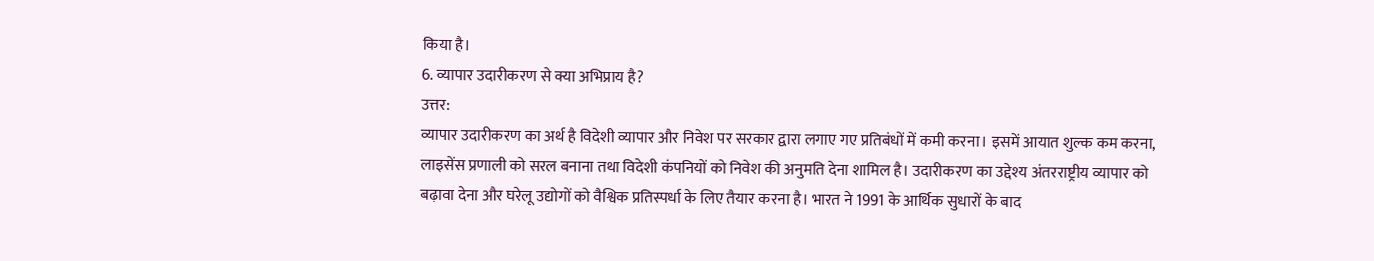किया है।
6. व्यापार उदारीकरण से क्या अभिप्राय है?
उत्तर:
व्यापार उदारीकरण का अर्थ है विदेशी व्यापार और निवेश पर सरकार द्वारा लगाए गए प्रतिबंधों में कमी करना। इसमें आयात शुल्क कम करना, लाइसेंस प्रणाली को सरल बनाना तथा विदेशी कंपनियों को निवेश की अनुमति देना शामिल है। उदारीकरण का उद्देश्य अंतरराष्ट्रीय व्यापार को बढ़ावा देना और घरेलू उद्योगों को वैश्विक प्रतिस्पर्धा के लिए तैयार करना है। भारत ने 1991 के आर्थिक सुधारों के बाद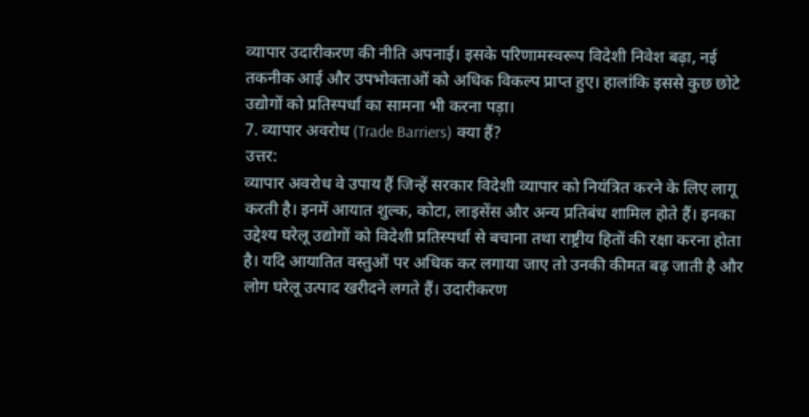व्यापार उदारीकरण की नीति अपनाई। इसके परिणामस्वरूप विदेशी निवेश बढ़ा, नई तकनीक आई और उपभोक्ताओं को अधिक विकल्प प्राप्त हुए। हालांकि इससे कुछ छोटे उद्योगों को प्रतिस्पर्धा का सामना भी करना पड़ा।
7. व्यापार अवरोध (Trade Barriers) क्या हैं?
उत्तर:
व्यापार अवरोध वे उपाय हैं जिन्हें सरकार विदेशी व्यापार को नियंत्रित करने के लिए लागू करती है। इनमें आयात शुल्क, कोटा, लाइसेंस और अन्य प्रतिबंध शामिल होते हैं। इनका उद्देश्य घरेलू उद्योगों को विदेशी प्रतिस्पर्धा से बचाना तथा राष्ट्रीय हितों की रक्षा करना होता है। यदि आयातित वस्तुओं पर अधिक कर लगाया जाए तो उनकी कीमत बढ़ जाती है और लोग घरेलू उत्पाद खरीदने लगते हैं। उदारीकरण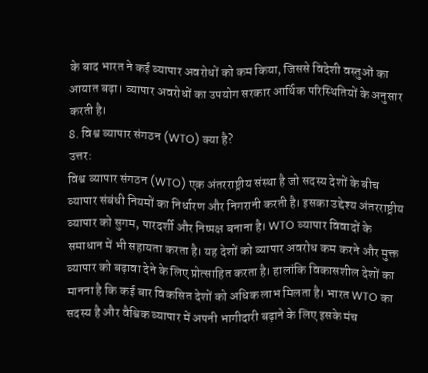के बाद भारत ने कई व्यापार अवरोधों को कम किया, जिससे विदेशी वस्तुओं का आयात बढ़ा। व्यापार अवरोधों का उपयोग सरकार आर्थिक परिस्थितियों के अनुसार करती है।
8. विश्व व्यापार संगठन (WTO) क्या है?
उत्तर:
विश्व व्यापार संगठन (WTO) एक अंतरराष्ट्रीय संस्था है जो सदस्य देशों के बीच व्यापार संबंधी नियमों का निर्धारण और निगरानी करती है। इसका उद्देश्य अंतरराष्ट्रीय व्यापार को सुगम, पारदर्शी और निष्पक्ष बनाना है। WTO व्यापार विवादों के समाधान में भी सहायता करता है। यह देशों को व्यापार अवरोध कम करने और मुक्त व्यापार को बढ़ावा देने के लिए प्रोत्साहित करता है। हालांकि विकासशील देशों का मानना है कि कई बार विकसित देशों को अधिक लाभ मिलता है। भारत WTO का सदस्य है और वैश्विक व्यापार में अपनी भागीदारी बढ़ाने के लिए इसके मंच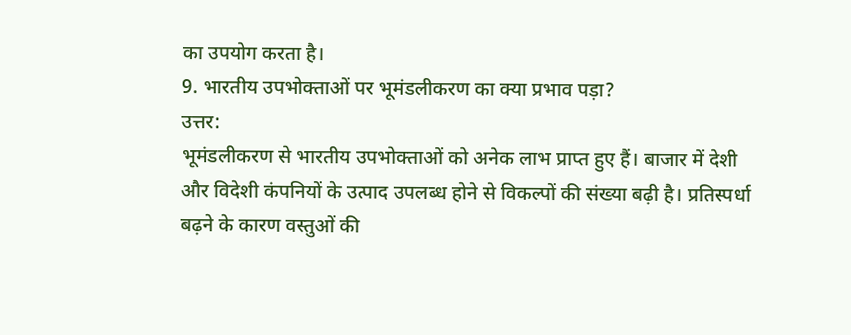का उपयोग करता है।
9. भारतीय उपभोक्ताओं पर भूमंडलीकरण का क्या प्रभाव पड़ा?
उत्तर:
भूमंडलीकरण से भारतीय उपभोक्ताओं को अनेक लाभ प्राप्त हुए हैं। बाजार में देशी और विदेशी कंपनियों के उत्पाद उपलब्ध होने से विकल्पों की संख्या बढ़ी है। प्रतिस्पर्धा बढ़ने के कारण वस्तुओं की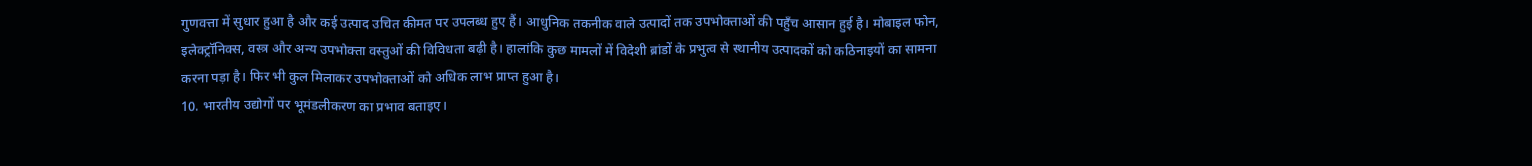गुणवत्ता में सुधार हुआ है और कई उत्पाद उचित कीमत पर उपलब्ध हुए हैं। आधुनिक तकनीक वाले उत्पादों तक उपभोक्ताओं की पहुँच आसान हुई है। मोबाइल फोन, इलेक्ट्रॉनिक्स, वस्त्र और अन्य उपभोक्ता वस्तुओं की विविधता बढ़ी है। हालांकि कुछ मामलों में विदेशी ब्रांडों के प्रभुत्व से स्थानीय उत्पादकों को कठिनाइयों का सामना करना पड़ा है। फिर भी कुल मिलाकर उपभोक्ताओं को अधिक लाभ प्राप्त हुआ है।
10. भारतीय उद्योगों पर भूमंडलीकरण का प्रभाव बताइए।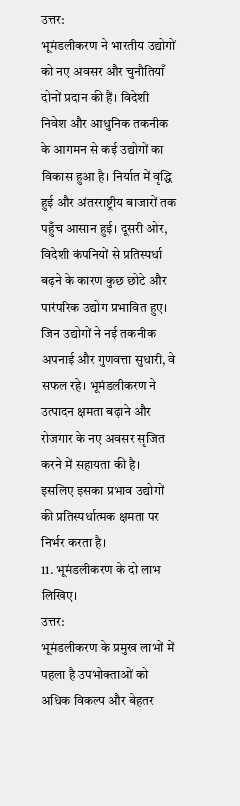उत्तर:
भूमंडलीकरण ने भारतीय उद्योगों को नए अवसर और चुनौतियाँ दोनों प्रदान की हैं। विदेशी निवेश और आधुनिक तकनीक के आगमन से कई उद्योगों का विकास हुआ है। निर्यात में वृद्धि हुई और अंतरराष्ट्रीय बाजारों तक पहुँच आसान हुई। दूसरी ओर, विदेशी कंपनियों से प्रतिस्पर्धा बढ़ने के कारण कुछ छोटे और पारंपरिक उद्योग प्रभावित हुए। जिन उद्योगों ने नई तकनीक अपनाई और गुणवत्ता सुधारी, वे सफल रहे। भूमंडलीकरण ने उत्पादन क्षमता बढ़ाने और रोजगार के नए अवसर सृजित करने में सहायता की है। इसलिए इसका प्रभाव उद्योगों की प्रतिस्पर्धात्मक क्षमता पर निर्भर करता है।
11. भूमंडलीकरण के दो लाभ लिखिए।
उत्तर:
भूमंडलीकरण के प्रमुख लाभों में पहला है उपभोक्ताओं को अधिक विकल्प और बेहतर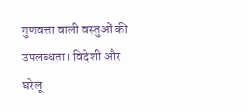गुणवत्ता वाली वस्तुओं की उपलब्धता। विदेशी और घरेलू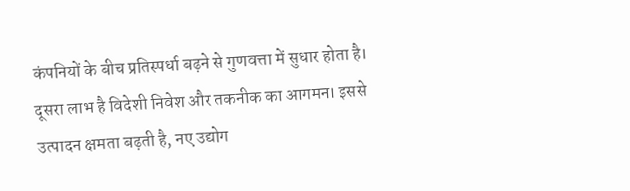कंपनियों के बीच प्रतिस्पर्धा बढ़ने से गुणवत्ता में सुधार होता है। दूसरा लाभ है विदेशी निवेश और तकनीक का आगमन। इससे उत्पादन क्षमता बढ़ती है, नए उद्योग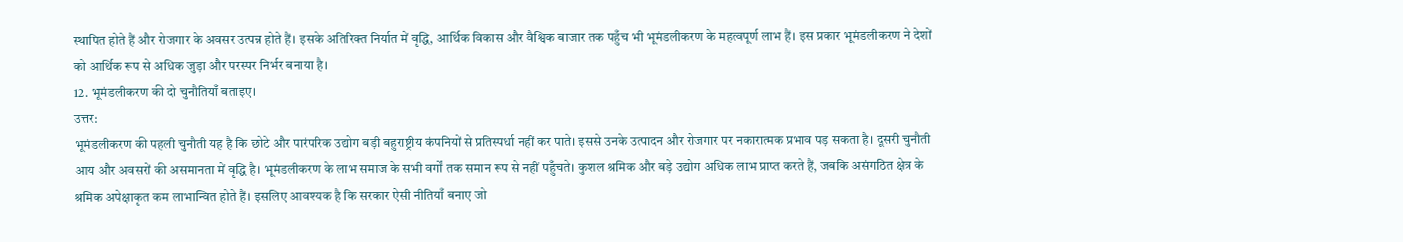स्थापित होते हैं और रोजगार के अवसर उत्पन्न होते हैं। इसके अतिरिक्त निर्यात में वृद्धि, आर्थिक विकास और वैश्विक बाजार तक पहुँच भी भूमंडलीकरण के महत्वपूर्ण लाभ हैं। इस प्रकार भूमंडलीकरण ने देशों को आर्थिक रूप से अधिक जुड़ा और परस्पर निर्भर बनाया है।
12. भूमंडलीकरण की दो चुनौतियाँ बताइए।
उत्तर:
भूमंडलीकरण की पहली चुनौती यह है कि छोटे और पारंपरिक उद्योग बड़ी बहुराष्ट्रीय कंपनियों से प्रतिस्पर्धा नहीं कर पाते। इससे उनके उत्पादन और रोजगार पर नकारात्मक प्रभाव पड़ सकता है। दूसरी चुनौती आय और अवसरों की असमानता में वृद्धि है। भूमंडलीकरण के लाभ समाज के सभी वर्गों तक समान रूप से नहीं पहुँचते। कुशल श्रमिक और बड़े उद्योग अधिक लाभ प्राप्त करते हैं, जबकि असंगठित क्षेत्र के श्रमिक अपेक्षाकृत कम लाभान्वित होते हैं। इसलिए आवश्यक है कि सरकार ऐसी नीतियाँ बनाए जो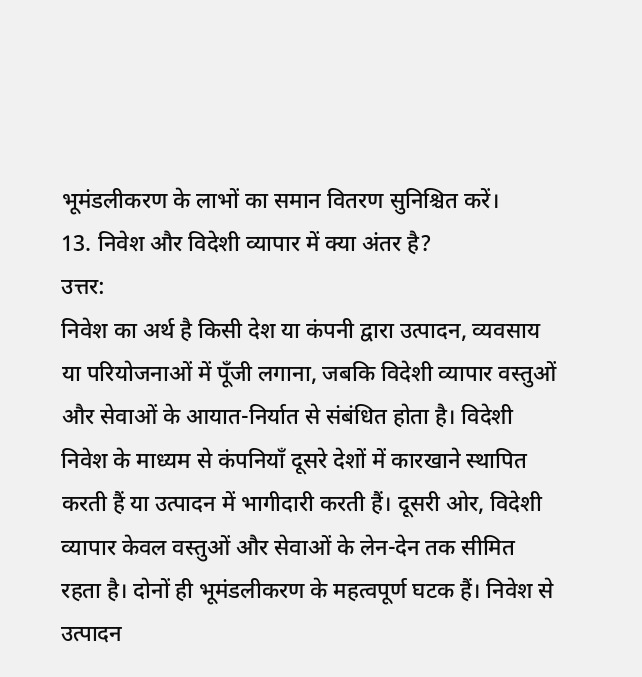भूमंडलीकरण के लाभों का समान वितरण सुनिश्चित करें।
13. निवेश और विदेशी व्यापार में क्या अंतर है?
उत्तर:
निवेश का अर्थ है किसी देश या कंपनी द्वारा उत्पादन, व्यवसाय या परियोजनाओं में पूँजी लगाना, जबकि विदेशी व्यापार वस्तुओं और सेवाओं के आयात-निर्यात से संबंधित होता है। विदेशी निवेश के माध्यम से कंपनियाँ दूसरे देशों में कारखाने स्थापित करती हैं या उत्पादन में भागीदारी करती हैं। दूसरी ओर, विदेशी व्यापार केवल वस्तुओं और सेवाओं के लेन-देन तक सीमित रहता है। दोनों ही भूमंडलीकरण के महत्वपूर्ण घटक हैं। निवेश से उत्पादन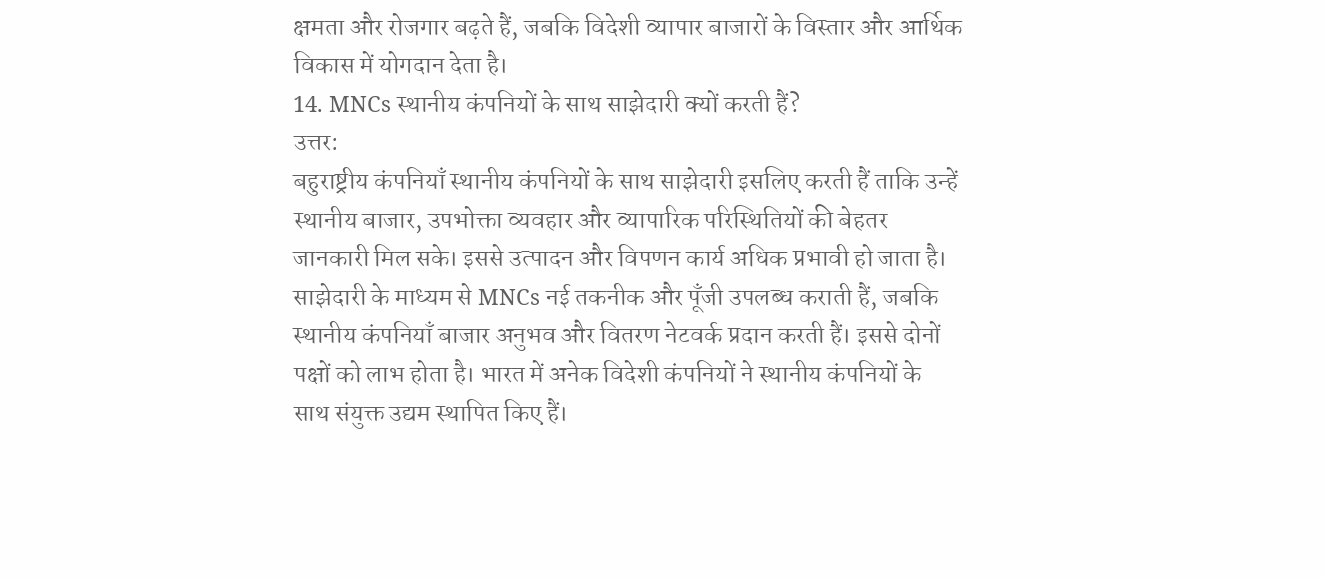क्षमता और रोजगार बढ़ते हैं, जबकि विदेशी व्यापार बाजारों के विस्तार और आर्थिक विकास में योगदान देता है।
14. MNCs स्थानीय कंपनियों के साथ साझेदारी क्यों करती हैं?
उत्तर:
बहुराष्ट्रीय कंपनियाँ स्थानीय कंपनियों के साथ साझेदारी इसलिए करती हैं ताकि उन्हें स्थानीय बाजार, उपभोक्ता व्यवहार और व्यापारिक परिस्थितियों की बेहतर जानकारी मिल सके। इससे उत्पादन और विपणन कार्य अधिक प्रभावी हो जाता है। साझेदारी के माध्यम से MNCs नई तकनीक और पूँजी उपलब्ध कराती हैं, जबकि स्थानीय कंपनियाँ बाजार अनुभव और वितरण नेटवर्क प्रदान करती हैं। इससे दोनों पक्षों को लाभ होता है। भारत में अनेक विदेशी कंपनियों ने स्थानीय कंपनियों के साथ संयुक्त उद्यम स्थापित किए हैं।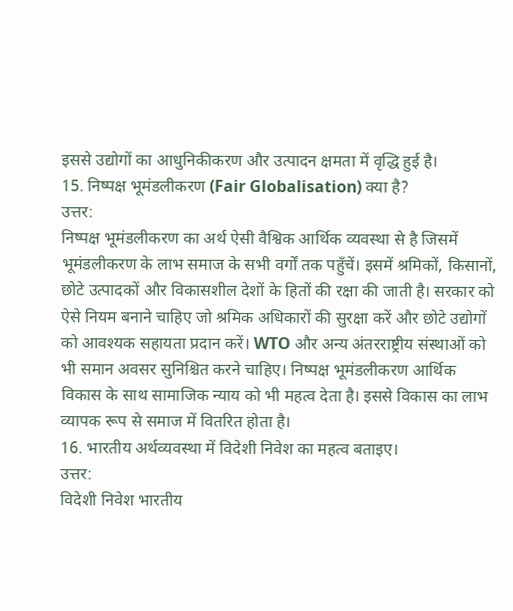इससे उद्योगों का आधुनिकीकरण और उत्पादन क्षमता में वृद्धि हुई है।
15. निष्पक्ष भूमंडलीकरण (Fair Globalisation) क्या है?
उत्तर:
निष्पक्ष भूमंडलीकरण का अर्थ ऐसी वैश्विक आर्थिक व्यवस्था से है जिसमें भूमंडलीकरण के लाभ समाज के सभी वर्गों तक पहुँचें। इसमें श्रमिकों, किसानों, छोटे उत्पादकों और विकासशील देशों के हितों की रक्षा की जाती है। सरकार को ऐसे नियम बनाने चाहिए जो श्रमिक अधिकारों की सुरक्षा करें और छोटे उद्योगों को आवश्यक सहायता प्रदान करें। WTO और अन्य अंतरराष्ट्रीय संस्थाओं को भी समान अवसर सुनिश्चित करने चाहिए। निष्पक्ष भूमंडलीकरण आर्थिक विकास के साथ सामाजिक न्याय को भी महत्व देता है। इससे विकास का लाभ व्यापक रूप से समाज में वितरित होता है।
16. भारतीय अर्थव्यवस्था में विदेशी निवेश का महत्व बताइए।
उत्तर:
विदेशी निवेश भारतीय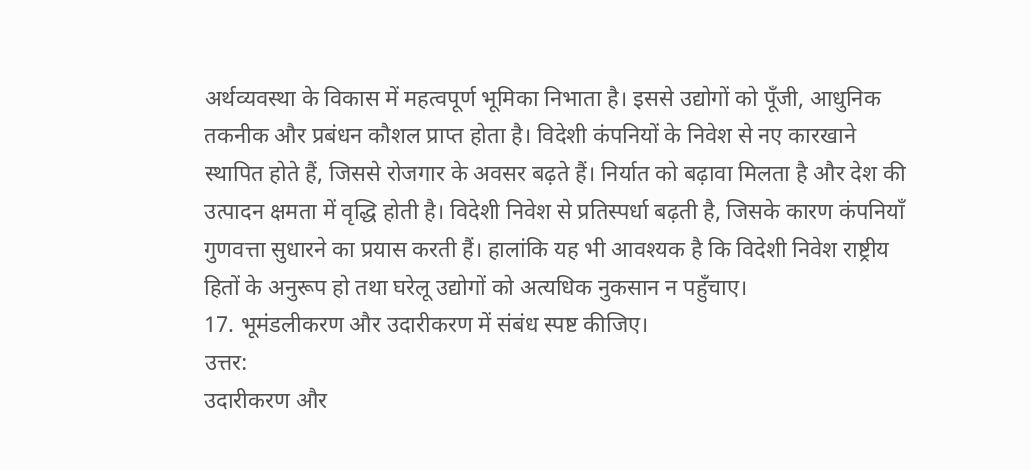अर्थव्यवस्था के विकास में महत्वपूर्ण भूमिका निभाता है। इससे उद्योगों को पूँजी, आधुनिक तकनीक और प्रबंधन कौशल प्राप्त होता है। विदेशी कंपनियों के निवेश से नए कारखाने स्थापित होते हैं, जिससे रोजगार के अवसर बढ़ते हैं। निर्यात को बढ़ावा मिलता है और देश की उत्पादन क्षमता में वृद्धि होती है। विदेशी निवेश से प्रतिस्पर्धा बढ़ती है, जिसके कारण कंपनियाँ गुणवत्ता सुधारने का प्रयास करती हैं। हालांकि यह भी आवश्यक है कि विदेशी निवेश राष्ट्रीय हितों के अनुरूप हो तथा घरेलू उद्योगों को अत्यधिक नुकसान न पहुँचाए।
17. भूमंडलीकरण और उदारीकरण में संबंध स्पष्ट कीजिए।
उत्तर:
उदारीकरण और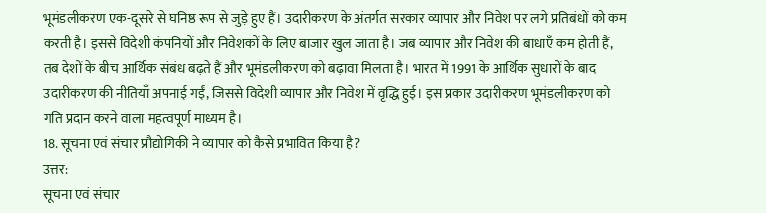भूमंडलीकरण एक-दूसरे से घनिष्ठ रूप से जुड़े हुए हैं। उदारीकरण के अंतर्गत सरकार व्यापार और निवेश पर लगे प्रतिबंधों को कम करती है। इससे विदेशी कंपनियों और निवेशकों के लिए बाजार खुल जाता है। जब व्यापार और निवेश की बाधाएँ कम होती हैं, तब देशों के बीच आर्थिक संबंध बढ़ते हैं और भूमंडलीकरण को बढ़ावा मिलता है। भारत में 1991 के आर्थिक सुधारों के बाद उदारीकरण की नीतियाँ अपनाई गईं, जिससे विदेशी व्यापार और निवेश में वृद्धि हुई। इस प्रकार उदारीकरण भूमंडलीकरण को गति प्रदान करने वाला महत्वपूर्ण माध्यम है।
18. सूचना एवं संचार प्रौद्योगिकी ने व्यापार को कैसे प्रभावित किया है?
उत्तर:
सूचना एवं संचार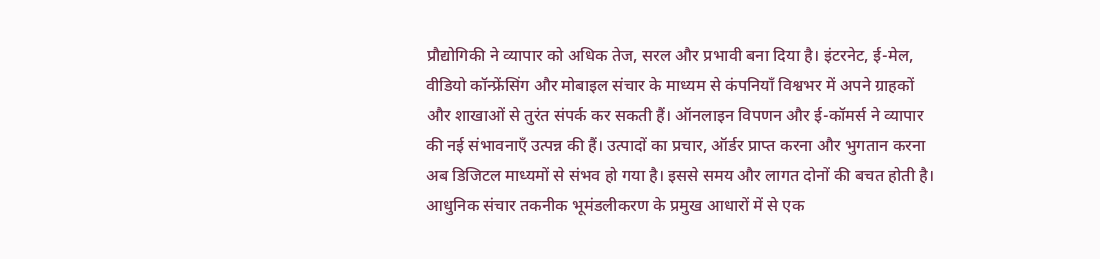प्रौद्योगिकी ने व्यापार को अधिक तेज, सरल और प्रभावी बना दिया है। इंटरनेट, ई-मेल, वीडियो कॉन्फ्रेंसिंग और मोबाइल संचार के माध्यम से कंपनियाँ विश्वभर में अपने ग्राहकों और शाखाओं से तुरंत संपर्क कर सकती हैं। ऑनलाइन विपणन और ई-कॉमर्स ने व्यापार की नई संभावनाएँ उत्पन्न की हैं। उत्पादों का प्रचार, ऑर्डर प्राप्त करना और भुगतान करना अब डिजिटल माध्यमों से संभव हो गया है। इससे समय और लागत दोनों की बचत होती है। आधुनिक संचार तकनीक भूमंडलीकरण के प्रमुख आधारों में से एक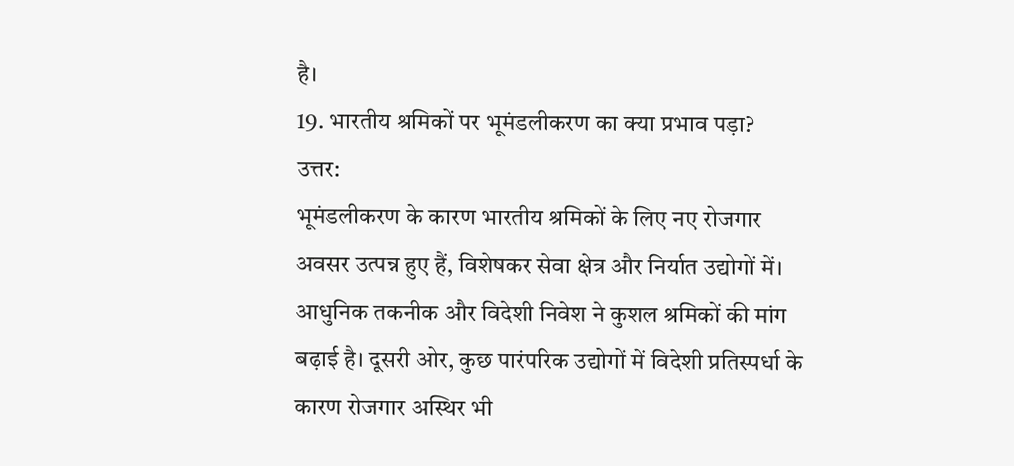है।
19. भारतीय श्रमिकों पर भूमंडलीकरण का क्या प्रभाव पड़ा?
उत्तर:
भूमंडलीकरण के कारण भारतीय श्रमिकों के लिए नए रोजगार अवसर उत्पन्न हुए हैं, विशेषकर सेवा क्षेत्र और निर्यात उद्योगों में। आधुनिक तकनीक और विदेशी निवेश ने कुशल श्रमिकों की मांग बढ़ाई है। दूसरी ओर, कुछ पारंपरिक उद्योगों में विदेशी प्रतिस्पर्धा के कारण रोजगार अस्थिर भी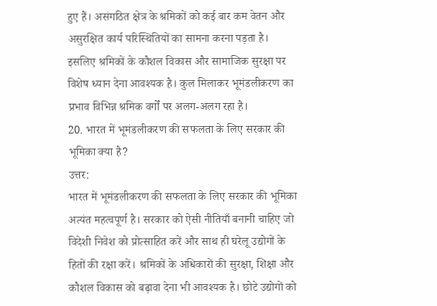हुए हैं। असंगठित क्षेत्र के श्रमिकों को कई बार कम वेतन और असुरक्षित कार्य परिस्थितियों का सामना करना पड़ता है। इसलिए श्रमिकों के कौशल विकास और सामाजिक सुरक्षा पर विशेष ध्यान देना आवश्यक है। कुल मिलाकर भूमंडलीकरण का प्रभाव विभिन्न श्रमिक वर्गों पर अलग-अलग रहा है।
20. भारत में भूमंडलीकरण की सफलता के लिए सरकार की भूमिका क्या है?
उत्तर:
भारत में भूमंडलीकरण की सफलता के लिए सरकार की भूमिका अत्यंत महत्वपूर्ण है। सरकार को ऐसी नीतियाँ बनानी चाहिए जो विदेशी निवेश को प्रोत्साहित करें और साथ ही घरेलू उद्योगों के हितों की रक्षा करें। श्रमिकों के अधिकारों की सुरक्षा, शिक्षा और कौशल विकास को बढ़ावा देना भी आवश्यक है। छोटे उद्योगों को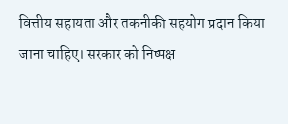वित्तीय सहायता और तकनीकी सहयोग प्रदान किया जाना चाहिए। सरकार को निष्पक्ष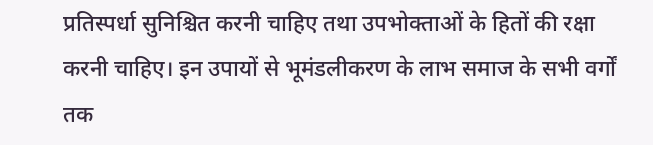प्रतिस्पर्धा सुनिश्चित करनी चाहिए तथा उपभोक्ताओं के हितों की रक्षा करनी चाहिए। इन उपायों से भूमंडलीकरण के लाभ समाज के सभी वर्गों तक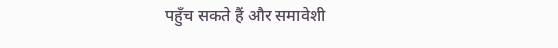पहुँच सकते हैं और समावेशी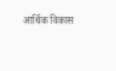आर्थिक विकास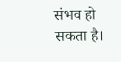संभव हो सकता है।